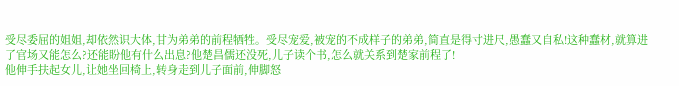受尽委屈的姐姐,却依然识大体,甘为弟弟的前程牺牲。受尽宠爱,被宠的不成样子的弟弟,简直是得寸进尺,愚蠢又自私!这种蠢材,就算进了官场又能怎么?还能盼他有什么出息?他楚昌儒还没死,儿子读个书,怎么就关系到楚家前程了!
他伸手扶起女儿,让她坐回椅上,转身走到儿子面前,伸脚怒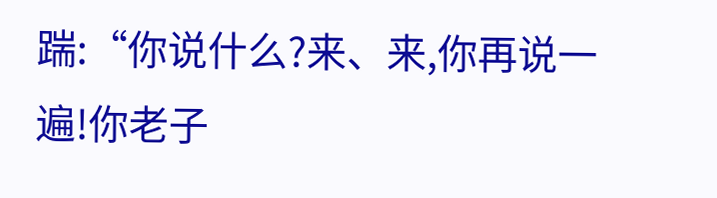踹:“你说什么?来、来,你再说一遍!你老子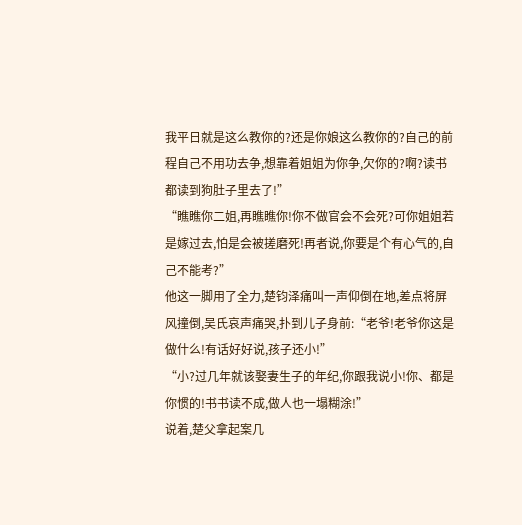我平日就是这么教你的?还是你娘这么教你的?自己的前程自己不用功去争,想靠着姐姐为你争,欠你的?啊?读书都读到狗肚子里去了!”
“瞧瞧你二姐,再瞧瞧你!你不做官会不会死?可你姐姐若是嫁过去,怕是会被搓磨死!再者说,你要是个有心气的,自己不能考?”
他这一脚用了全力,楚钧泽痛叫一声仰倒在地,差点将屏风撞倒,吴氏哀声痛哭,扑到儿子身前:“老爷!老爷你这是做什么!有话好好说,孩子还小!”
“小?过几年就该娶妻生子的年纪,你跟我说小!你、都是你惯的!书书读不成,做人也一塌糊涂!”
说着,楚父拿起案几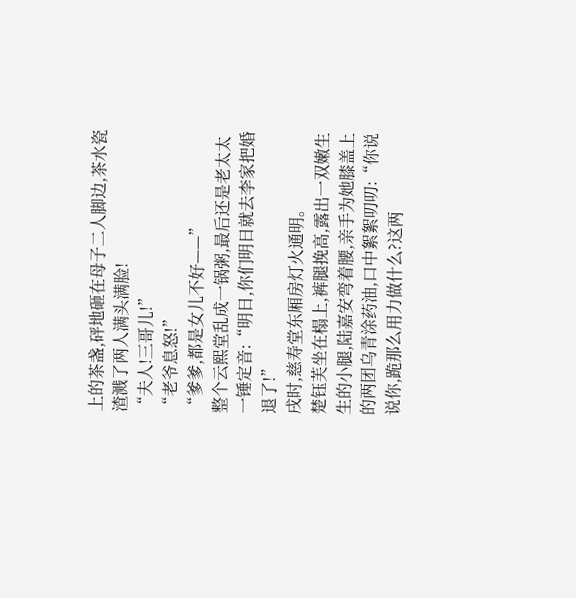上的茶盏,砰地砸在母子二人脚边,茶水瓷渣溅了两人满头满脸!
“夫人!三哥儿!”
“老爷息怒!”
“爹爹,都是女儿不好——”
整个云熙堂乱成一锅粥,最后还是老太太一锤定音:“明日,你们明日就去李家把婚退了!”
戌时,慈寿堂东厢房灯火通明。
楚钰芙坐在榻上,裤腿挽高,露出一双嫩生生的小腿,陆嘉安弯着腰,亲手为她膝盖上的两团乌青涂药油,口中絮絮叨叨:“你说说你,跪那么用力做什么?这两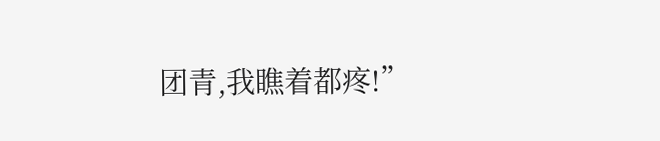团青,我瞧着都疼!”